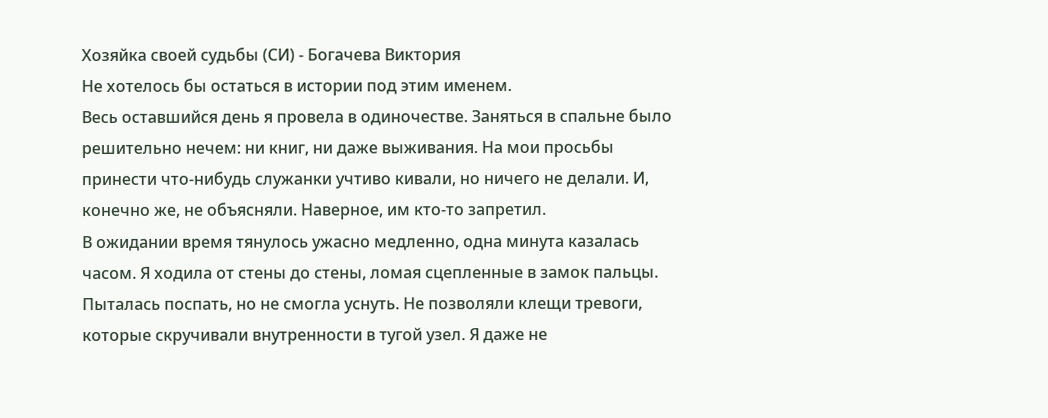Хозяйка своей судьбы (СИ) - Богачева Виктория
Не хотелось бы остаться в истории под этим именем.
Весь оставшийся день я провела в одиночестве. Заняться в спальне было решительно нечем: ни книг, ни даже выживания. На мои просьбы принести что-нибудь служанки учтиво кивали, но ничего не делали. И, конечно же, не объясняли. Наверное, им кто-то запретил.
В ожидании время тянулось ужасно медленно, одна минута казалась часом. Я ходила от стены до стены, ломая сцепленные в замок пальцы. Пыталась поспать, но не смогла уснуть. Не позволяли клещи тревоги, которые скручивали внутренности в тугой узел. Я даже не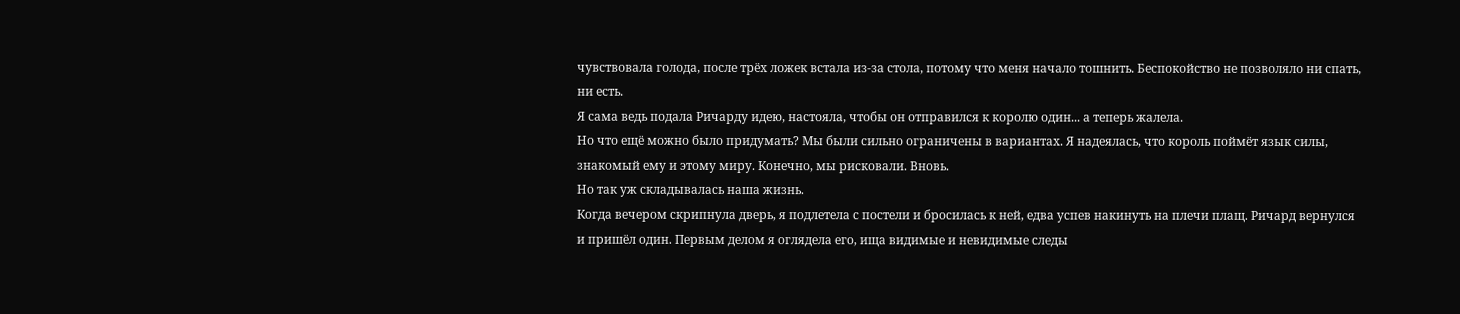чувствовала голода, после трёх ложек встала из-за стола, потому что меня начало тошнить. Беспокойство не позволяло ни спать, ни есть.
Я сама ведь подала Ричарду идею, настояла, чтобы он отправился к королю один... а теперь жалела.
Но что ещё можно было придумать? Мы были сильно ограничены в вариантах. Я надеялась, что король поймёт язык силы, знакомый ему и этому миру. Конечно, мы рисковали. Вновь.
Но так уж складывалась наша жизнь.
Когда вечером скрипнула дверь, я подлетела с постели и бросилась к ней, едва успев накинуть на плечи плащ. Ричард вернулся и пришёл один. Первым делом я оглядела его, ища видимые и невидимые следы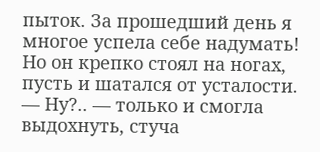пыток. За прошедший день я многое успела себе надумать!
Но он крепко стоял на ногах, пусть и шатался от усталости.
— Ну?.. — только и смогла выдохнуть, стуча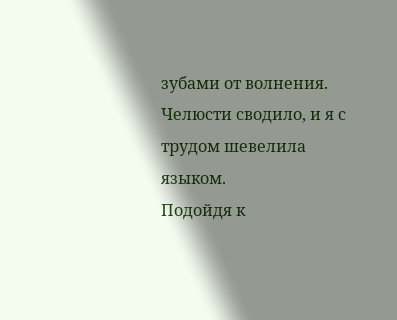зубами от волнения. Челюсти сводило, и я с трудом шевелила языком.
Подойдя к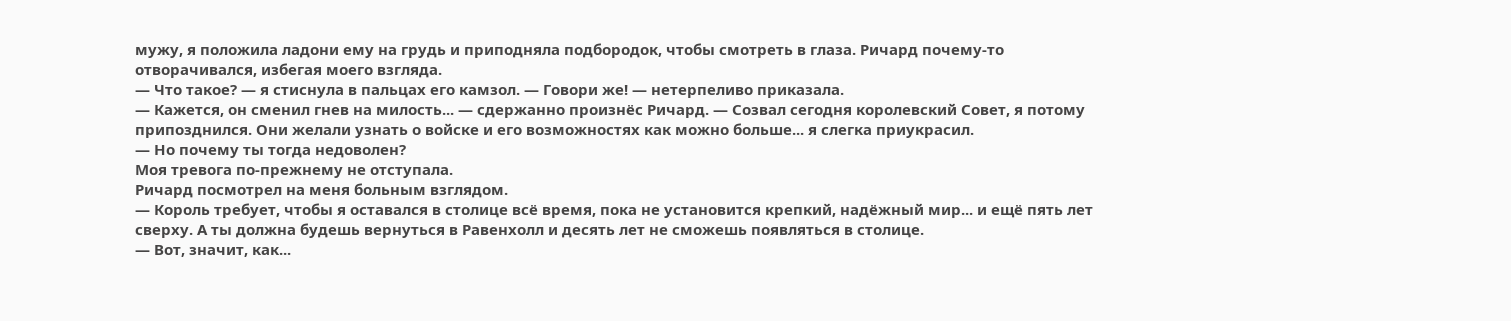мужу, я положила ладони ему на грудь и приподняла подбородок, чтобы смотреть в глаза. Ричард почему-то отворачивался, избегая моего взгляда.
— Что такое? — я стиснула в пальцах его камзол. — Говори же! — нетерпеливо приказала.
— Кажется, он сменил гнев на милость... — сдержанно произнёс Ричард. — Созвал сегодня королевский Совет, я потому припозднился. Они желали узнать о войске и его возможностях как можно больше... я слегка приукрасил.
— Но почему ты тогда недоволен?
Моя тревога по-прежнему не отступала.
Ричард посмотрел на меня больным взглядом.
— Король требует, чтобы я оставался в столице всё время, пока не установится крепкий, надёжный мир... и ещё пять лет сверху. А ты должна будешь вернуться в Равенхолл и десять лет не сможешь появляться в столице.
— Вот, значит, как...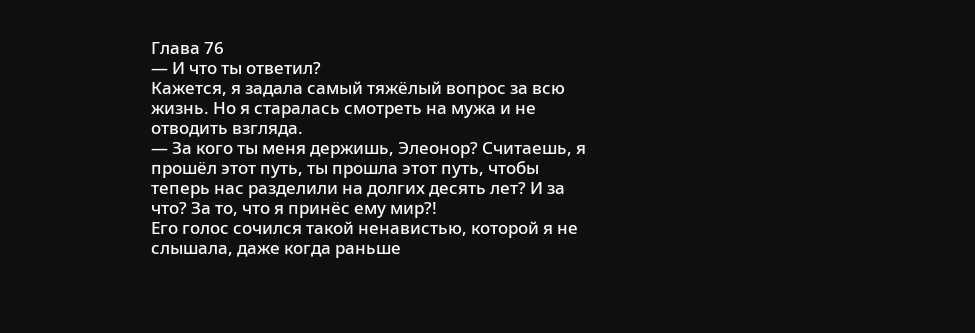Глава 76
— И что ты ответил?
Кажется, я задала самый тяжёлый вопрос за всю жизнь. Но я старалась смотреть на мужа и не отводить взгляда.
— За кого ты меня держишь, Элеонор? Считаешь, я прошёл этот путь, ты прошла этот путь, чтобы теперь нас разделили на долгих десять лет? И за что? За то, что я принёс ему мир?!
Его голос сочился такой ненавистью, которой я не слышала, даже когда раньше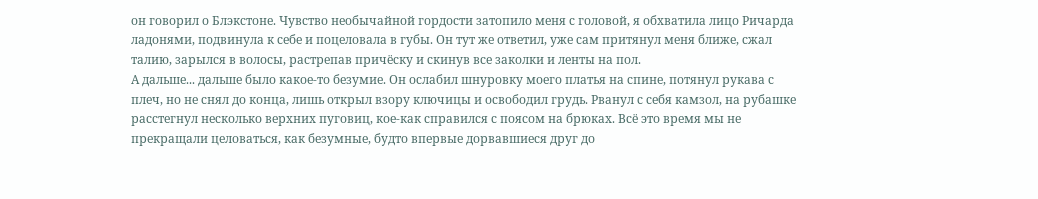он говорил о Блэкстоне. Чувство необычайной гордости затопило меня с головой, я обхватила лицо Ричарда ладонями, подвинула к себе и поцеловала в губы. Он тут же ответил, уже сам притянул меня ближе, сжал талию, зарылся в волосы, растрепав причёску и скинув все заколки и ленты на пол.
А дальше... дальше было какое-то безумие. Он ослабил шнуровку моего платья на спине, потянул рукава с плеч, но не снял до конца, лишь открыл взору ключицы и освободил грудь. Рванул с себя камзол, на рубашке расстегнул несколько верхних пуговиц, кое-как справился с поясом на брюках. Всё это время мы не прекращали целоваться, как безумные, будто впервые дорвавшиеся друг до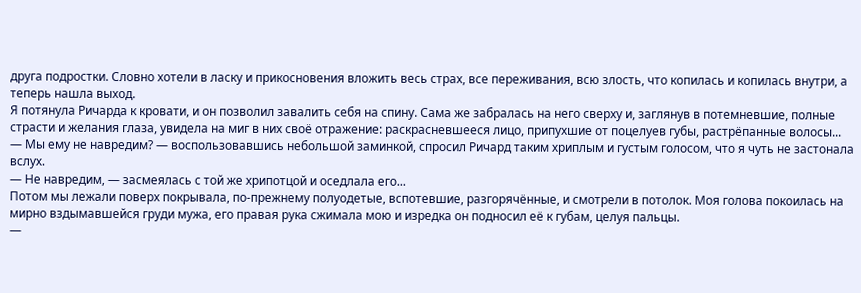друга подростки. Словно хотели в ласку и прикосновения вложить весь страх, все переживания, всю злость, что копилась и копилась внутри, а теперь нашла выход.
Я потянула Ричарда к кровати, и он позволил завалить себя на спину. Сама же забралась на него сверху и, заглянув в потемневшие, полные страсти и желания глаза, увидела на миг в них своё отражение: раскрасневшееся лицо, припухшие от поцелуев губы, растрёпанные волосы...
— Мы ему не навредим? — воспользовавшись небольшой заминкой, спросил Ричард таким хриплым и густым голосом, что я чуть не застонала вслух.
— Не навредим, — засмеялась с той же хрипотцой и оседлала его...
Потом мы лежали поверх покрывала, по-прежнему полуодетые, вспотевшие, разгорячённые, и смотрели в потолок. Моя голова покоилась на мирно вздымавшейся груди мужа, его правая рука сжимала мою и изредка он подносил её к губам, целуя пальцы.
—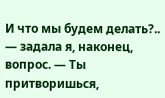И что мы будем делать?.. — задала я, наконец, вопрос. — Ты притворишься,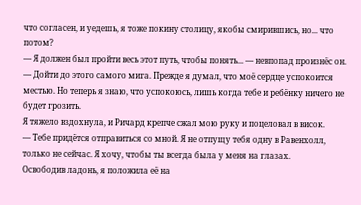что согласен, и уедешь, я тоже покину столицу, якобы смирившись, но... что потом?
— Я должен был пройти весь этот путь, чтобы понять... — невпопад произнёс он. — Дойти до этого самого мига. Прежде я думал, что моё сердце успокоится местью. Но теперь я знаю, что успокоюсь, лишь когда тебе и ребёнку ничего не будет грозить.
Я тяжело вздохнула, и Ричард крепче сжал мою руку и поцеловал в висок.
— Тебе придётся отправиться со мной. Я не отпущу тебя одну в Равенхолл, только не сейчас. Я хочу, чтобы ты всегда была у меня на глазах.
Освободив ладонь, я положила её на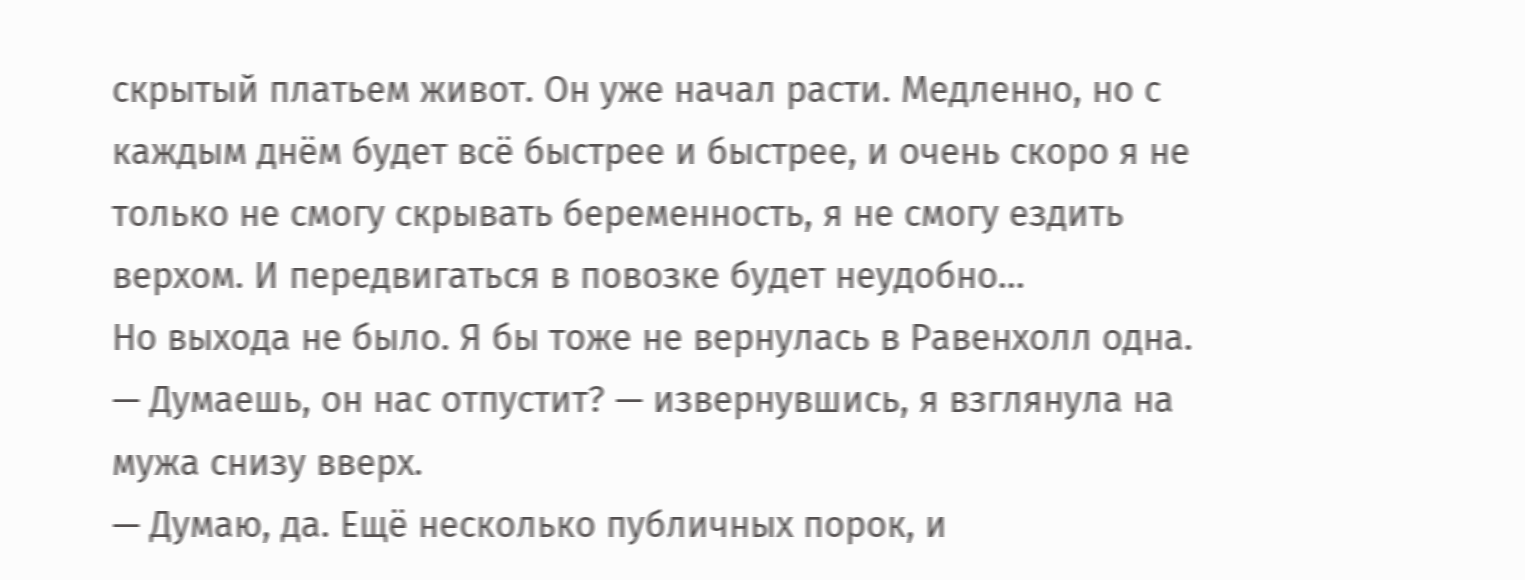скрытый платьем живот. Он уже начал расти. Медленно, но с каждым днём будет всё быстрее и быстрее, и очень скоро я не только не смогу скрывать беременность, я не смогу ездить верхом. И передвигаться в повозке будет неудобно...
Но выхода не было. Я бы тоже не вернулась в Равенхолл одна.
— Думаешь, он нас отпустит? — извернувшись, я взглянула на мужа снизу вверх.
— Думаю, да. Ещё несколько публичных порок, и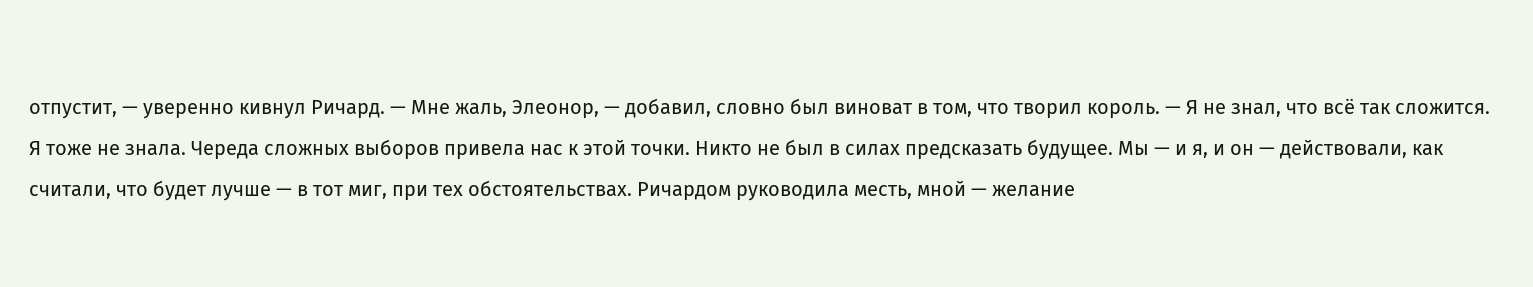отпустит, — уверенно кивнул Ричард. — Мне жаль, Элеонор, — добавил, словно был виноват в том, что творил король. — Я не знал, что всё так сложится.
Я тоже не знала. Череда сложных выборов привела нас к этой точки. Никто не был в силах предсказать будущее. Мы — и я, и он — действовали, как считали, что будет лучше — в тот миг, при тех обстоятельствах. Ричардом руководила месть, мной — желание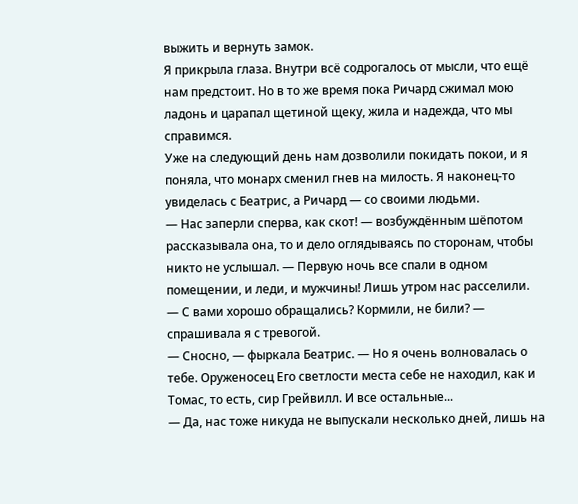выжить и вернуть замок.
Я прикрыла глаза. Внутри всё содрогалось от мысли, что ещё нам предстоит. Но в то же время пока Ричард сжимал мою ладонь и царапал щетиной щеку, жила и надежда, что мы справимся.
Уже на следующий день нам дозволили покидать покои, и я поняла, что монарх сменил гнев на милость. Я наконец-то увиделась с Беатрис, а Ричард — со своими людьми.
— Нас заперли сперва, как скот! — возбуждённым шёпотом рассказывала она, то и дело оглядываясь по сторонам, чтобы никто не услышал. — Первую ночь все спали в одном помещении, и леди, и мужчины! Лишь утром нас расселили.
— С вами хорошо обращались? Кормили, не били? — спрашивала я с тревогой.
— Сносно, — фыркала Беатрис. — Но я очень волновалась о тебе. Оруженосец Его светлости места себе не находил, как и Томас, то есть, сир Грейвилл. И все остальные...
— Да, нас тоже никуда не выпускали несколько дней, лишь на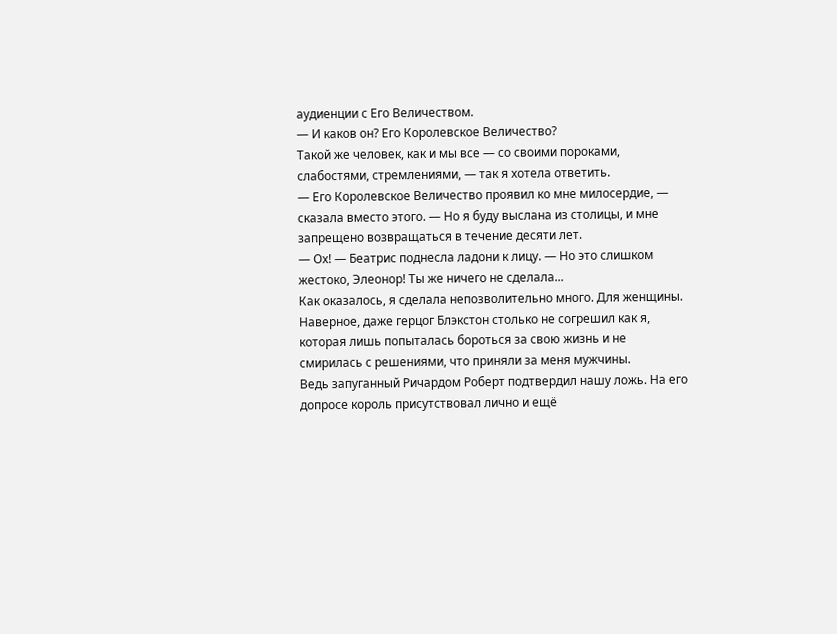аудиенции с Его Величеством.
— И каков он? Его Королевское Величество?
Такой же человек, как и мы все — со своими пороками, слабостями, стремлениями, — так я хотела ответить.
— Его Королевское Величество проявил ко мне милосердие, — сказала вместо этого. — Но я буду выслана из столицы, и мне запрещено возвращаться в течение десяти лет.
— Ох! — Беатрис поднесла ладони к лицу. — Но это слишком жестоко, Элеонор! Ты же ничего не сделала...
Как оказалось, я сделала непозволительно много. Для женщины. Наверное, даже герцог Блэкстон столько не согрешил как я, которая лишь попыталась бороться за свою жизнь и не смирилась с решениями, что приняли за меня мужчины.
Ведь запуганный Ричардом Роберт подтвердил нашу ложь. На его допросе король присутствовал лично и ещё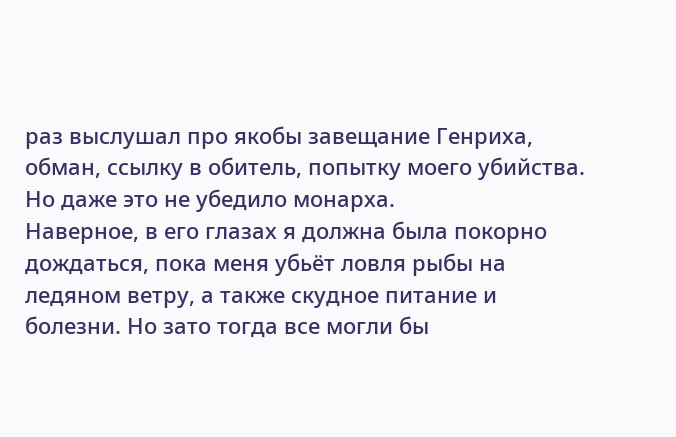раз выслушал про якобы завещание Генриха, обман, ссылку в обитель, попытку моего убийства. Но даже это не убедило монарха.
Наверное, в его глазах я должна была покорно дождаться, пока меня убьёт ловля рыбы на ледяном ветру, а также скудное питание и болезни. Но зато тогда все могли бы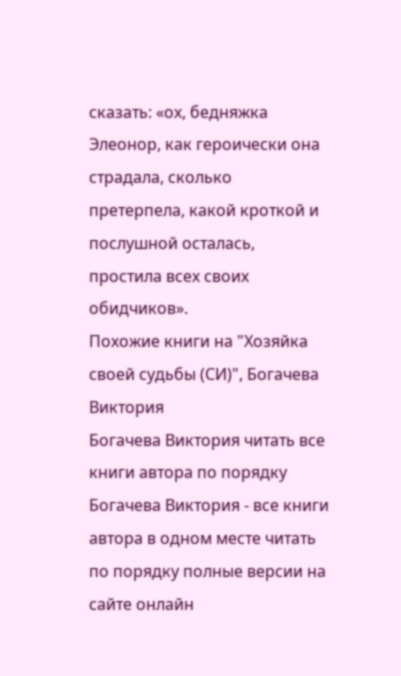сказать: «ох, бедняжка Элеонор, как героически она страдала, сколько претерпела, какой кроткой и послушной осталась, простила всех своих обидчиков».
Похожие книги на "Хозяйка своей судьбы (СИ)", Богачева Виктория
Богачева Виктория читать все книги автора по порядку
Богачева Виктория - все книги автора в одном месте читать по порядку полные версии на сайте онлайн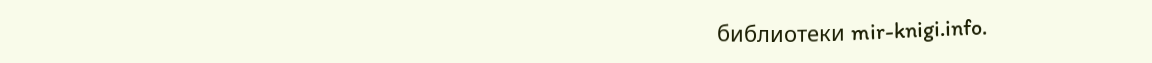библиотеки mir-knigi.info.